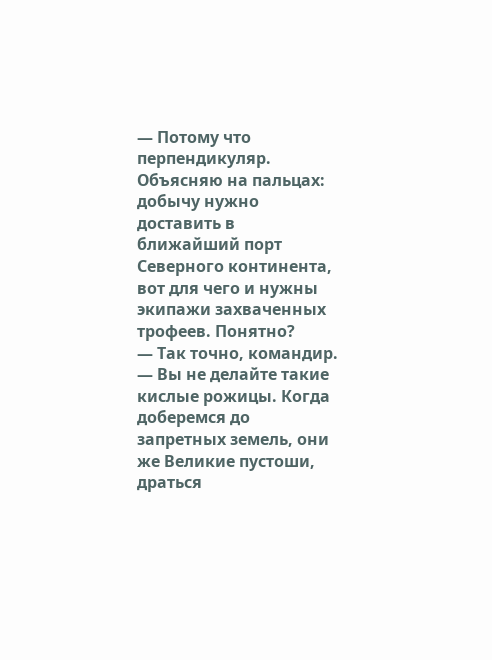— Потому что перпендикуляр. Объясняю на пальцах: добычу нужно доставить в ближайший порт Северного континента, вот для чего и нужны экипажи захваченных трофеев. Понятно?
— Так точно, командир.
— Вы не делайте такие кислые рожицы. Когда доберемся до запретных земель, они же Великие пустоши, драться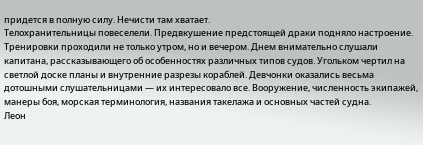придется в полную силу. Нечисти там хватает.
Телохранительницы повеселели. Предвкушение предстоящей драки подняло настроение. Тренировки проходили не только утром, но и вечером. Днем внимательно слушали капитана, рассказывающего об особенностях различных типов судов. Угольком чертил на светлой доске планы и внутренние разрезы кораблей. Девчонки оказались весьма дотошными слушательницами — их интересовало все. Вооружение, численность экипажей, манеры боя, морская терминология, названия такелажа и основных частей судна.
Леон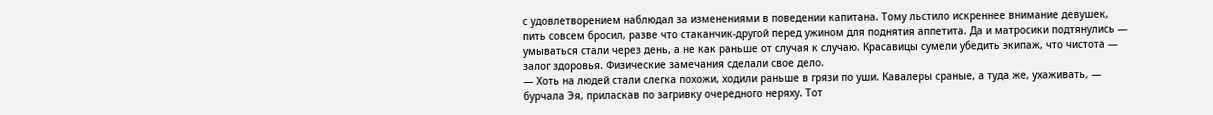с удовлетворением наблюдал за изменениями в поведении капитана. Тому льстило искреннее внимание девушек, пить совсем бросил, разве что стаканчик-другой перед ужином для поднятия аппетита. Да и матросики подтянулись — умываться стали через день, а не как раньше от случая к случаю. Красавицы сумели убедить экипаж, что чистота — залог здоровья. Физические замечания сделали свое дело.
— Хоть на людей стали слегка похожи, ходили раньше в грязи по уши. Кавалеры сраные, а туда же, ухаживать, — бурчала Эя, приласкав по загривку очередного неряху. Тот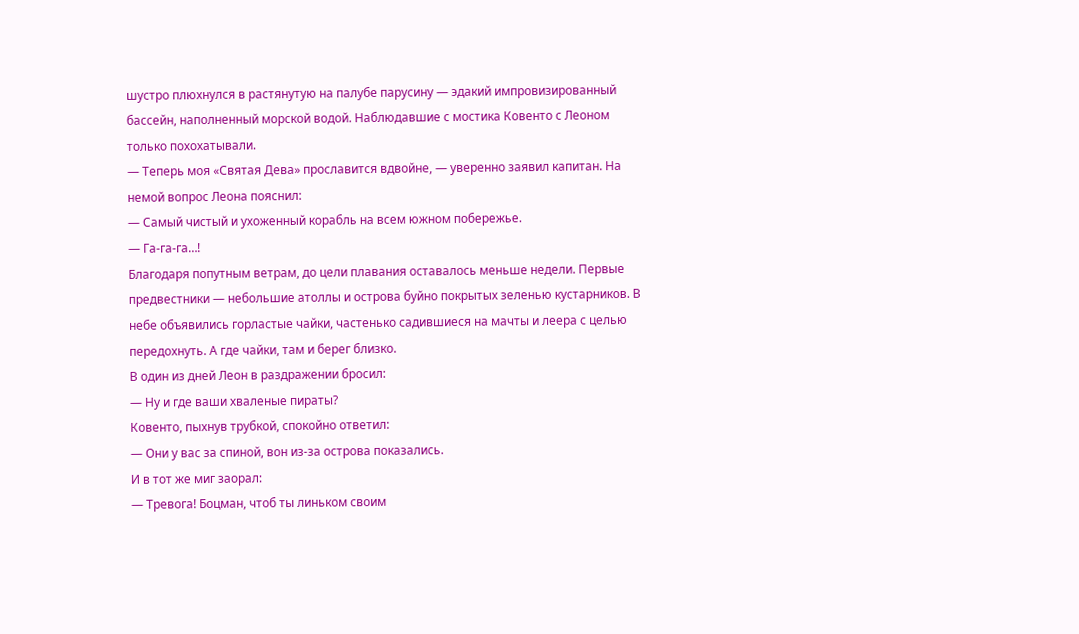шустро плюхнулся в растянутую на палубе парусину — эдакий импровизированный бассейн, наполненный морской водой. Наблюдавшие с мостика Ковенто с Леоном только похохатывали.
— Теперь моя «Святая Дева» прославится вдвойне, — уверенно заявил капитан. На немой вопрос Леона пояснил:
— Самый чистый и ухоженный корабль на всем южном побережье.
— Га-га-га…!
Благодаря попутным ветрам, до цели плавания оставалось меньше недели. Первые предвестники — небольшие атоллы и острова буйно покрытых зеленью кустарников. В небе объявились горластые чайки, частенько садившиеся на мачты и леера с целью передохнуть. А где чайки, там и берег близко.
В один из дней Леон в раздражении бросил:
— Ну и где ваши хваленые пираты?
Ковенто, пыхнув трубкой, спокойно ответил:
— Они у вас за спиной, вон из-за острова показались.
И в тот же миг заорал:
— Тревога! Боцман, чтоб ты линьком своим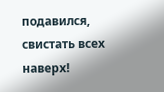подавился, свистать всех наверх!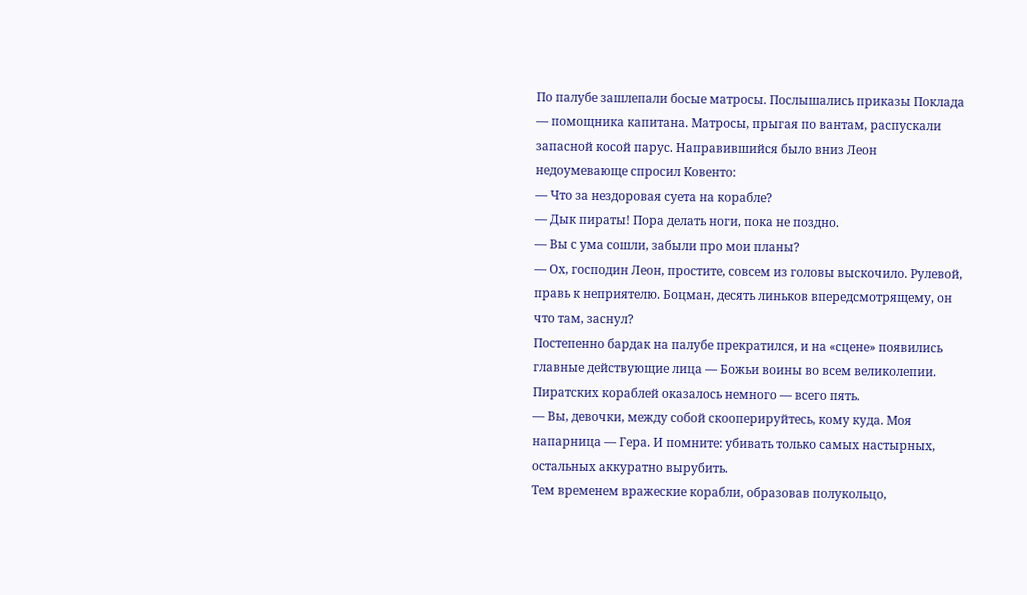По палубе зашлепали босые матросы. Послышались приказы Поклада — помощника капитана. Матросы, прыгая по вантам, распускали запасной косой парус. Направившийся было вниз Леон недоумевающе спросил Ковенто:
— Что за нездоровая суета на корабле?
— Дык пираты! Пора делать ноги, пока не поздно.
— Вы с ума сошли, забыли про мои планы?
— Ох, господин Леон, простите, совсем из головы выскочило. Рулевой, правь к неприятелю. Боцман, десять линьков впередсмотрящему, он что там, заснул?
Постепенно бардак на палубе прекратился, и на «сцене» появились главные действующие лица — Божьи воины во всем великолепии. Пиратских кораблей оказалось немного — всего пять.
— Вы, девочки, между собой скооперируйтесь, кому куда. Моя напарница — Гера. И помните: убивать только самых настырных, остальных аккуратно вырубить.
Тем временем вражеские корабли, образовав полукольцо,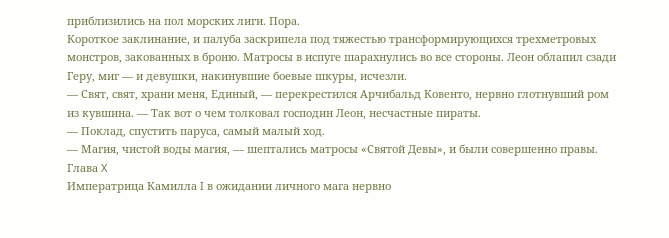приблизились на пол морских лиги. Пора.
Короткое заклинание, и палуба заскрипела под тяжестью трансформирующихся трехметровых монстров, закованных в броню. Матросы в испуге шарахнулись во все стороны. Леон облапил сзади Геру, миг — и девушки, накинувшие боевые шкуры, исчезли.
— Свят, свят, храни меня, Единый, — перекрестился Арчибальд Ковенто, нервно глотнувший ром из кувшина. — Так вот о чем толковал господин Леон, несчастные пираты.
— Поклад, спустить паруса, самый малый ход.
— Магия, чистой воды магия, — шептались матросы «Святой Девы», и были совершенно правы.
Глава X
Императрица Камилла I в ожидании личного мага нервно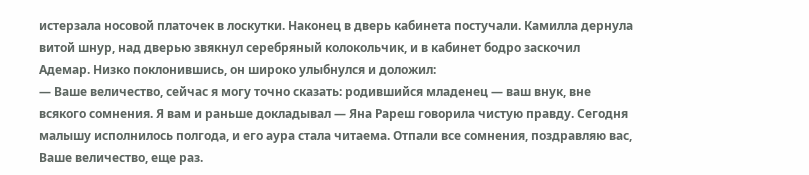истерзала носовой платочек в лоскутки. Наконец в дверь кабинета постучали. Камилла дернула витой шнур, над дверью звякнул серебряный колокольчик, и в кабинет бодро заскочил Адемар. Низко поклонившись, он широко улыбнулся и доложил:
— Ваше величество, сейчас я могу точно сказать: родившийся младенец — ваш внук, вне всякого сомнения. Я вам и раньше докладывал — Яна Рареш говорила чистую правду. Сегодня малышу исполнилось полгода, и его аура стала читаема. Отпали все сомнения, поздравляю вас, Ваше величество, еще раз.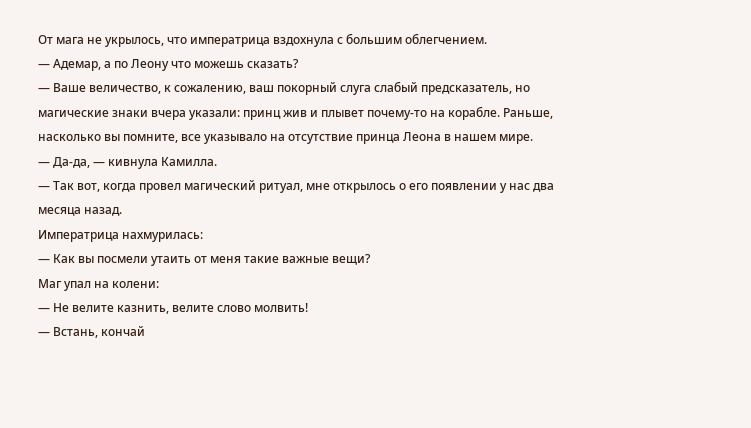От мага не укрылось, что императрица вздохнула с большим облегчением.
— Адемар, а по Леону что можешь сказать?
— Ваше величество, к сожалению, ваш покорный слуга слабый предсказатель, но магические знаки вчера указали: принц жив и плывет почему-то на корабле. Раньше, насколько вы помните, все указывало на отсутствие принца Леона в нашем мире.
— Да-да, — кивнула Камилла.
— Так вот, когда провел магический ритуал, мне открылось о его появлении у нас два месяца назад.
Императрица нахмурилась:
— Как вы посмели утаить от меня такие важные вещи?
Маг упал на колени:
— Не велите казнить, велите слово молвить!
— Встань, кончай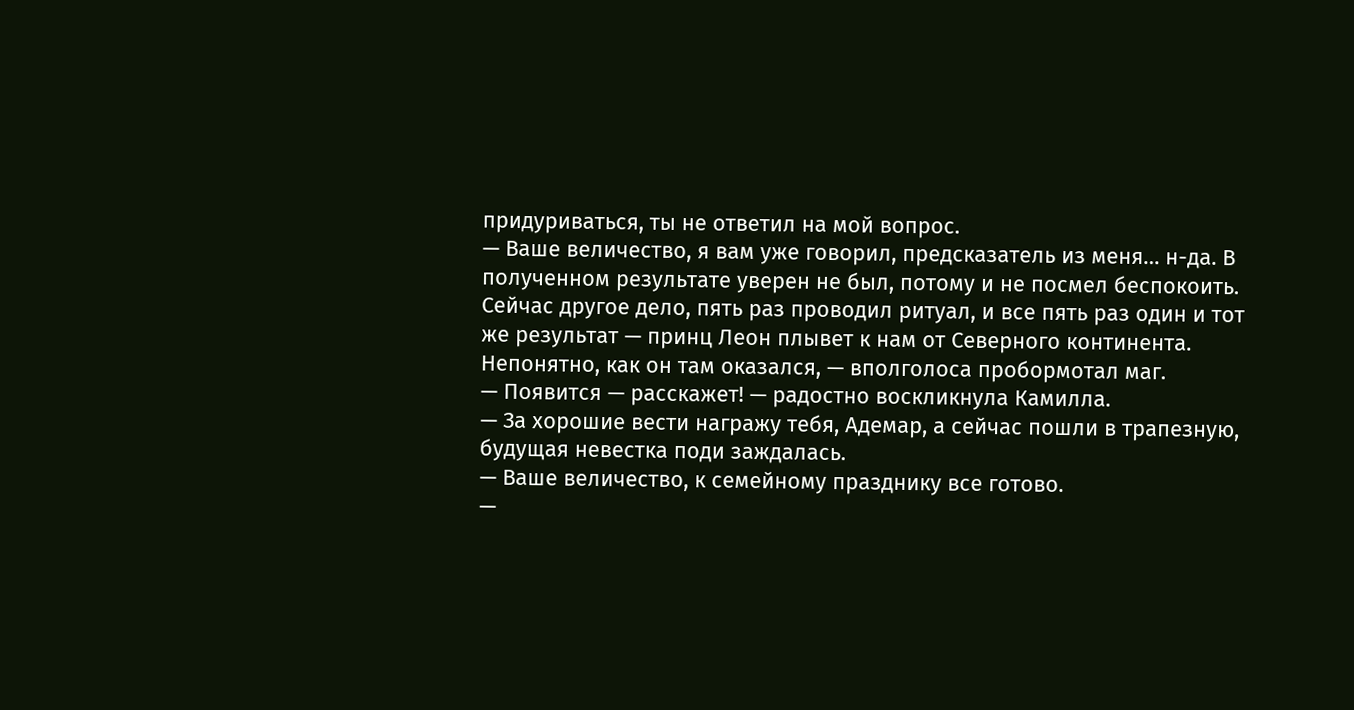придуриваться, ты не ответил на мой вопрос.
— Ваше величество, я вам уже говорил, предсказатель из меня… н-да. В полученном результате уверен не был, потому и не посмел беспокоить. Сейчас другое дело, пять раз проводил ритуал, и все пять раз один и тот же результат — принц Леон плывет к нам от Северного континента. Непонятно, как он там оказался, — вполголоса пробормотал маг.
— Появится — расскажет! — радостно воскликнула Камилла.
— За хорошие вести награжу тебя, Адемар, а сейчас пошли в трапезную, будущая невестка поди заждалась.
— Ваше величество, к семейному празднику все готово.
—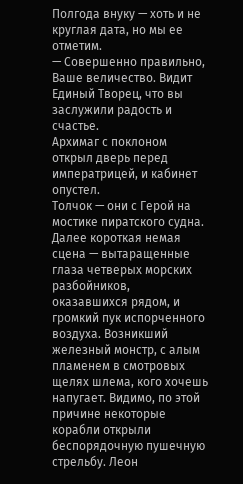Полгода внуку — хоть и не круглая дата, но мы ее отметим.
— Совершенно правильно, Ваше величество. Видит Единый Творец, что вы заслужили радость и счастье.
Архимаг с поклоном открыл дверь перед императрицей, и кабинет опустел.
Толчок — они с Герой на мостике пиратского судна. Далее короткая немая сцена — вытаращенные глаза четверых морских разбойников, оказавшихся рядом, и громкий пук испорченного воздуха. Возникший железный монстр, с алым пламенем в смотровых щелях шлема, кого хочешь напугает. Видимо, по этой причине некоторые корабли открыли беспорядочную пушечную стрельбу. Леон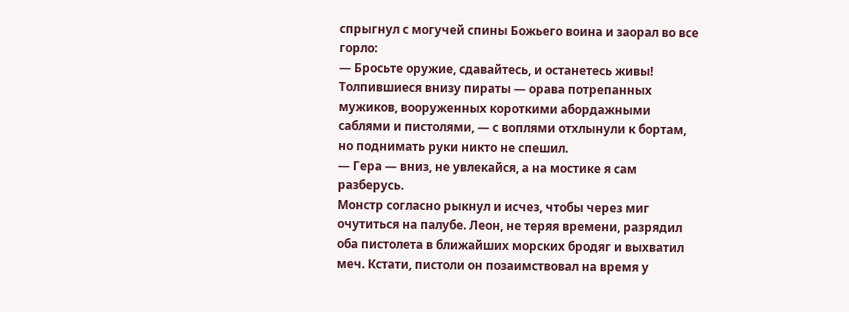спрыгнул с могучей спины Божьего воина и заорал во все горло:
— Бросьте оружие, сдавайтесь, и останетесь живы!
Толпившиеся внизу пираты — орава потрепанных мужиков, вооруженных короткими абордажными саблями и пистолями, — с воплями отхлынули к бортам, но поднимать руки никто не спешил.
— Гера — вниз, не увлекайся, а на мостике я сам разберусь.
Монстр согласно рыкнул и исчез, чтобы через миг очутиться на палубе. Леон, не теряя времени, разрядил оба пистолета в ближайших морских бродяг и выхватил меч. Кстати, пистоли он позаимствовал на время у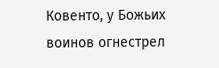Ковенто, у Божьих воинов огнестрел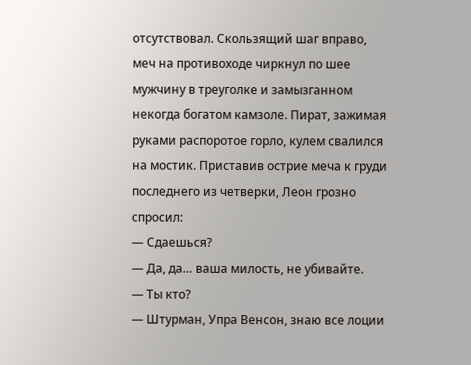отсутствовал. Скользящий шаг вправо, меч на противоходе чиркнул по шее мужчину в треуголке и замызганном некогда богатом камзоле. Пират, зажимая руками распоротое горло, кулем свалился на мостик. Приставив острие меча к груди последнего из четверки, Леон грозно спросил:
— Сдаешься?
— Да, да… ваша милость, не убивайте.
— Ты кто?
— Штурман, Упра Венсон, знаю все лоции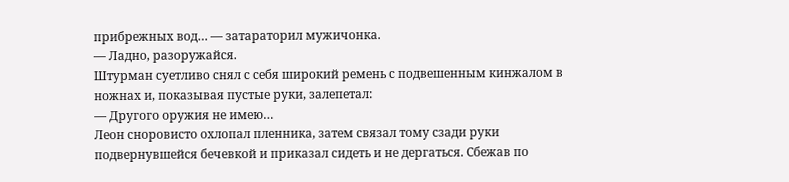прибрежных вод… — затараторил мужичонка.
— Ладно, разоружайся.
Штурман суетливо снял с себя широкий ремень с подвешенным кинжалом в ножнах и, показывая пустые руки, залепетал:
— Другого оружия не имею…
Леон сноровисто охлопал пленника, затем связал тому сзади руки подвернувшейся бечевкой и приказал сидеть и не дергаться. Сбежав по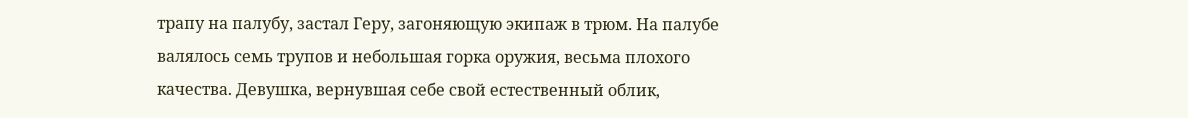трапу на палубу, застал Геру, загоняющую экипаж в трюм. На палубе валялось семь трупов и небольшая горка оружия, весьма плохого качества. Девушка, вернувшая себе свой естественный облик,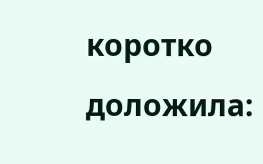коротко доложила: